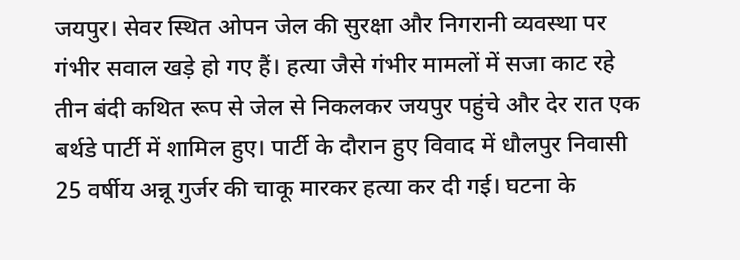जयपुर। सेवर स्थित ओपन जेल की सुरक्षा और निगरानी व्यवस्था पर गंभीर सवाल खड़े हो गए हैं। हत्या जैसे गंभीर मामलों में सजा काट रहे तीन बंदी कथित रूप से जेल से निकलकर जयपुर पहुंचे और देर रात एक बर्थडे पार्टी में शामिल हुए। पार्टी के दौरान हुए विवाद में धौलपुर निवासी 25 वर्षीय अन्नू गुर्जर की चाकू मारकर हत्या कर दी गई। घटना के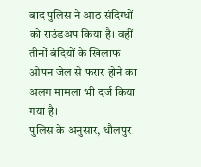बाद पुलिस ने आठ संदिग्धों को राउंडअप किया है। वहीं तीनों बंदियों के खिलाफ ओपन जेल से फरार होने का अलग मामला भी दर्ज किया गया है।
पुलिस के अनुसार, धौलपुर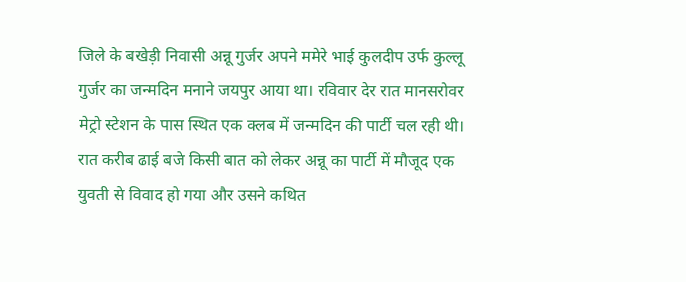जिले के बखेड़ी निवासी अन्नू गुर्जर अपने ममेरे भाई कुलदीप उर्फ कुल्लू गुर्जर का जन्मदिन मनाने जयपुर आया था। रविवार देर रात मानसरोवर मेट्रो स्टेशन के पास स्थित एक क्लब में जन्मदिन की पार्टी चल रही थी। रात करीब ढाई बजे किसी बात को लेकर अन्नू का पार्टी में मौजूद एक युवती से विवाद हो गया और उसने कथित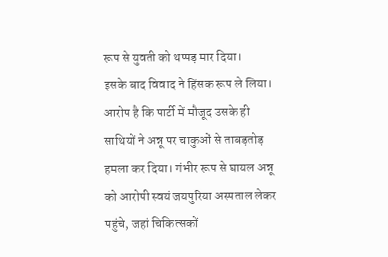रूप से युवती को थप्पड़ मार दिया।
इसके बाद विवाद ने हिंसक रूप ले लिया। आरोप है कि पार्टी में मौजूद उसके ही साथियों ने अन्नू पर चाकुओं से ताबड़तोड़ हमला कर दिया। गंभीर रूप से घायल अन्नू को आरोपी स्वयं जयपुरिया अस्पताल लेकर पहुंचे, जहां चिकित्सकों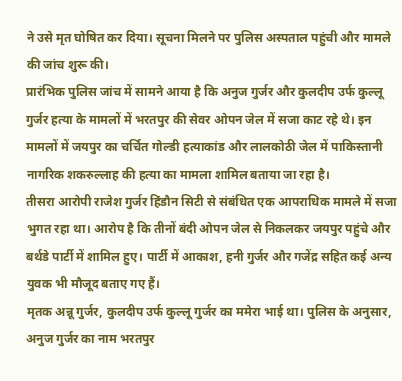ने उसे मृत घोषित कर दिया। सूचना मिलने पर पुलिस अस्पताल पहुंची और मामले की जांच शुरू की।
प्रारंभिक पुलिस जांच में सामने आया है कि अनुज गुर्जर और कुलदीप उर्फ कुल्लू गुर्जर हत्या के मामलों में भरतपुर की सेवर ओपन जेल में सजा काट रहे थे। इन मामलों में जयपुर का चर्चित गोल्डी हत्याकांड और लालकोठी जेल में पाकिस्तानी नागरिक शकरुल्लाह की हत्या का मामला शामिल बताया जा रहा है।
तीसरा आरोपी राजेश गुर्जर हिंडौन सिटी से संबंधित एक आपराधिक मामले में सजा भुगत रहा था। आरोप है कि तीनों बंदी ओपन जेल से निकलकर जयपुर पहुंचे और बर्थडे पार्टी में शामिल हुए। पार्टी में आकाश, हनी गुर्जर और गजेंद्र सहित कई अन्य युवक भी मौजूद बताए गए हैं।
मृतक अन्नू गुर्जर, कुलदीप उर्फ कुल्लू गुर्जर का ममेरा भाई था। पुलिस के अनुसार, अनुज गुर्जर का नाम भरतपुर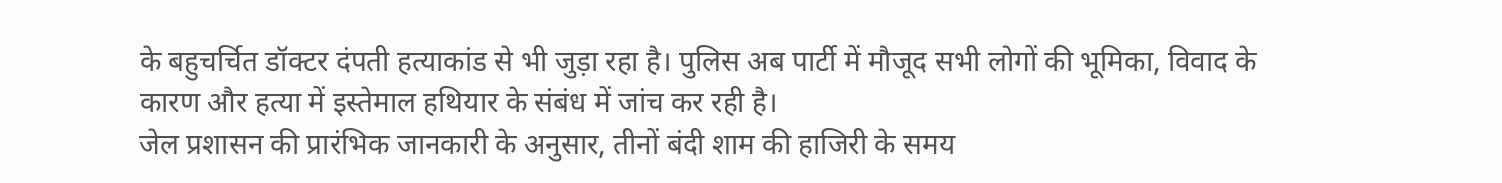के बहुचर्चित डॉक्टर दंपती हत्याकांड से भी जुड़ा रहा है। पुलिस अब पार्टी में मौजूद सभी लोगों की भूमिका, विवाद के कारण और हत्या में इस्तेमाल हथियार के संबंध में जांच कर रही है।
जेल प्रशासन की प्रारंभिक जानकारी के अनुसार, तीनों बंदी शाम की हाजिरी के समय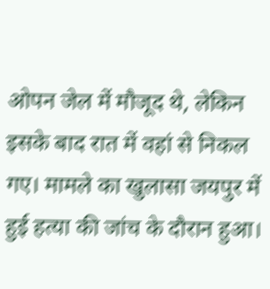ओपन जेल में मौजूद थे, लेकिन इसके बाद रात में वहां से निकल गए। मामले का खुलासा जयपुर में हुई हत्या की जांच के दौरान हुआ।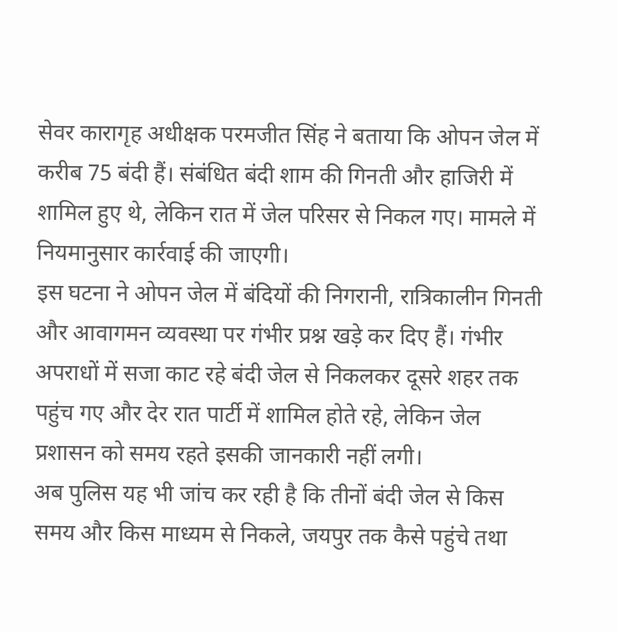सेवर कारागृह अधीक्षक परमजीत सिंह ने बताया कि ओपन जेल में करीब 75 बंदी हैं। संबंधित बंदी शाम की गिनती और हाजिरी में शामिल हुए थे, लेकिन रात में जेल परिसर से निकल गए। मामले में नियमानुसार कार्रवाई की जाएगी।
इस घटना ने ओपन जेल में बंदियों की निगरानी, रात्रिकालीन गिनती और आवागमन व्यवस्था पर गंभीर प्रश्न खड़े कर दिए हैं। गंभीर अपराधों में सजा काट रहे बंदी जेल से निकलकर दूसरे शहर तक पहुंच गए और देर रात पार्टी में शामिल होते रहे, लेकिन जेल प्रशासन को समय रहते इसकी जानकारी नहीं लगी।
अब पुलिस यह भी जांच कर रही है कि तीनों बंदी जेल से किस समय और किस माध्यम से निकले, जयपुर तक कैसे पहुंचे तथा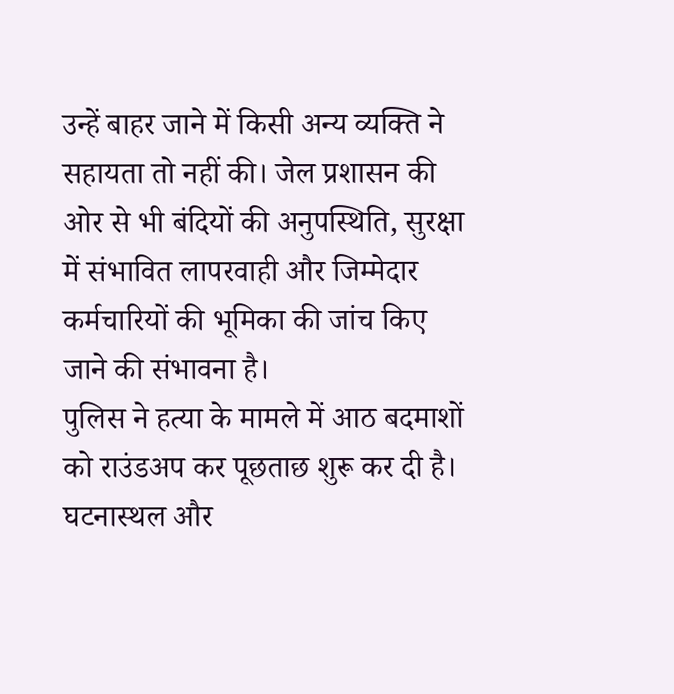उन्हें बाहर जाने में किसी अन्य व्यक्ति ने सहायता तो नहीं की। जेल प्रशासन की ओर से भी बंदियों की अनुपस्थिति, सुरक्षा में संभावित लापरवाही और जिम्मेदार कर्मचारियों की भूमिका की जांच किए जाने की संभावना है।
पुलिस ने हत्या के मामले में आठ बदमाशों को राउंडअप कर पूछताछ शुरू कर दी है। घटनास्थल और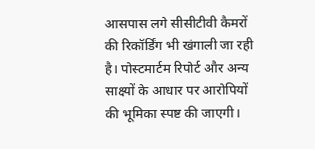आसपास लगे सीसीटीवी कैमरों की रिकॉर्डिंग भी खंगाली जा रही है। पोस्टमार्टम रिपोर्ट और अन्य साक्ष्यों के आधार पर आरोपियों की भूमिका स्पष्ट की जाएगी।